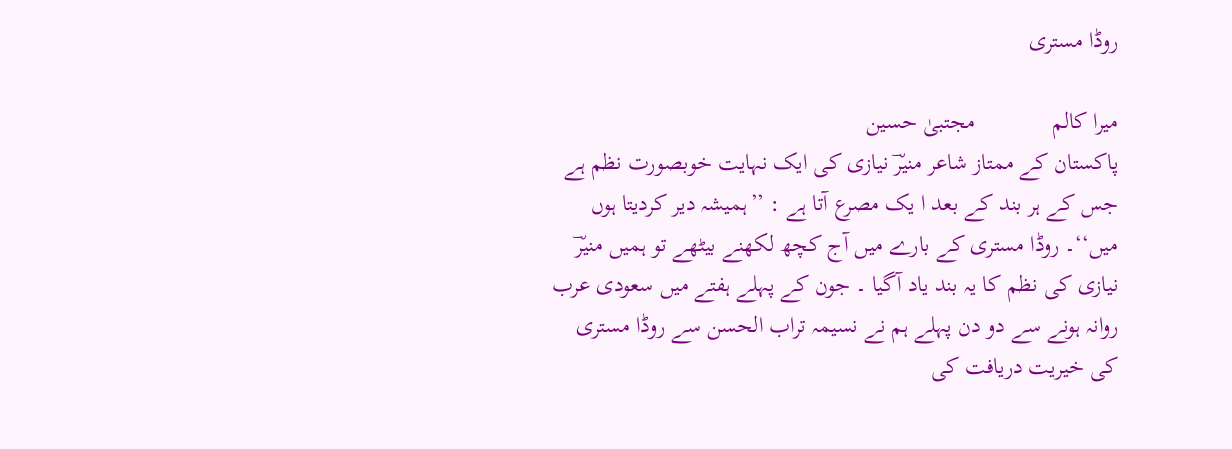روڈا مستری

میرا کالم             مجتبیٰ حسین
پاکستان کے ممتاز شاعر منیرؔ نیازی کی ایک نہایت خوبصورت نظم ہے جس کے ہر بند کے بعد ا یک مصرع آتا ہے : ’’ہمیشہ دیر کردیتا ہوں میں‘‘۔ روڈا مستری کے بارے میں آج کچھ لکھنے بیٹھے تو ہمیں منیرؔ نیازی کی نظم کا یہ بند یاد آگیا ۔ جون کے پہلے ہفتے میں سعودی عرب روانہ ہونے سے دو دن پہلے ہم نے نسیمہ تراب الحسن سے روڈا مستری کی خیریت دریافت کی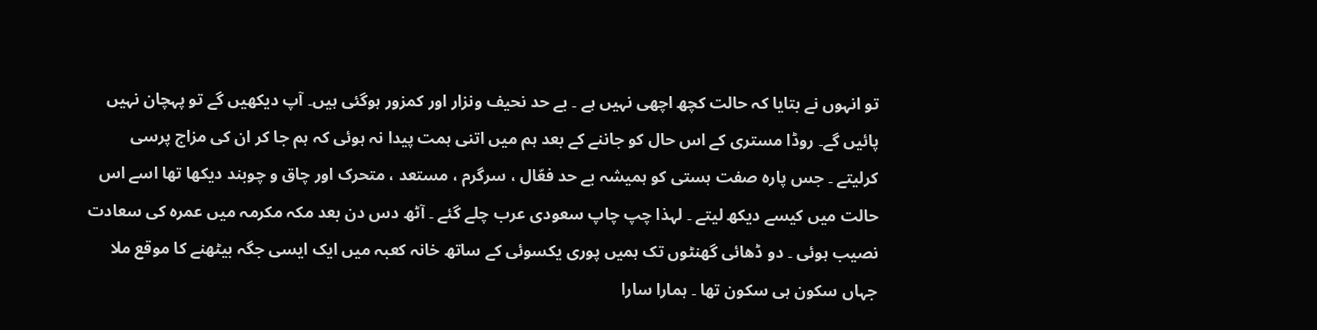تو انہوں نے بتایا کہ حالت کچھ اچھی نہیں ہے ۔ بے حد نحیف ونزار اور کمزور ہوگئی ہیں۔ آپ دیکھیں گے تو پہچان نہیں پائیں گے۔ روڈا مستری کے اس حال کو جاننے کے بعد ہم میں اتنی ہمت پیدا نہ ہوئی کہ ہم جا کر ان کی مزاج پرسی کرلیتے ۔ جس پارہ صفت ہستی کو ہمیشہ بے حد فعّال ، سرگرم ، مستعد ، متحرک اور چاق و چوبند دیکھا تھا اسے اس حالت میں کیسے دیکھ لیتے ۔ لہذا چپ چاپ سعودی عرب چلے گئے ۔ آٹھ دس دن بعد مکہ مکرمہ میں عمرہ کی سعادت نصیب ہوئی ۔ دو ڈھائی گھنٹوں تک ہمیں پوری یکسوئی کے ساتھ خانہ کعبہ میں ایک ایسی جگہ بیٹھنے کا موقع ملا جہاں سکون ہی سکون تھا ۔ ہمارا سارا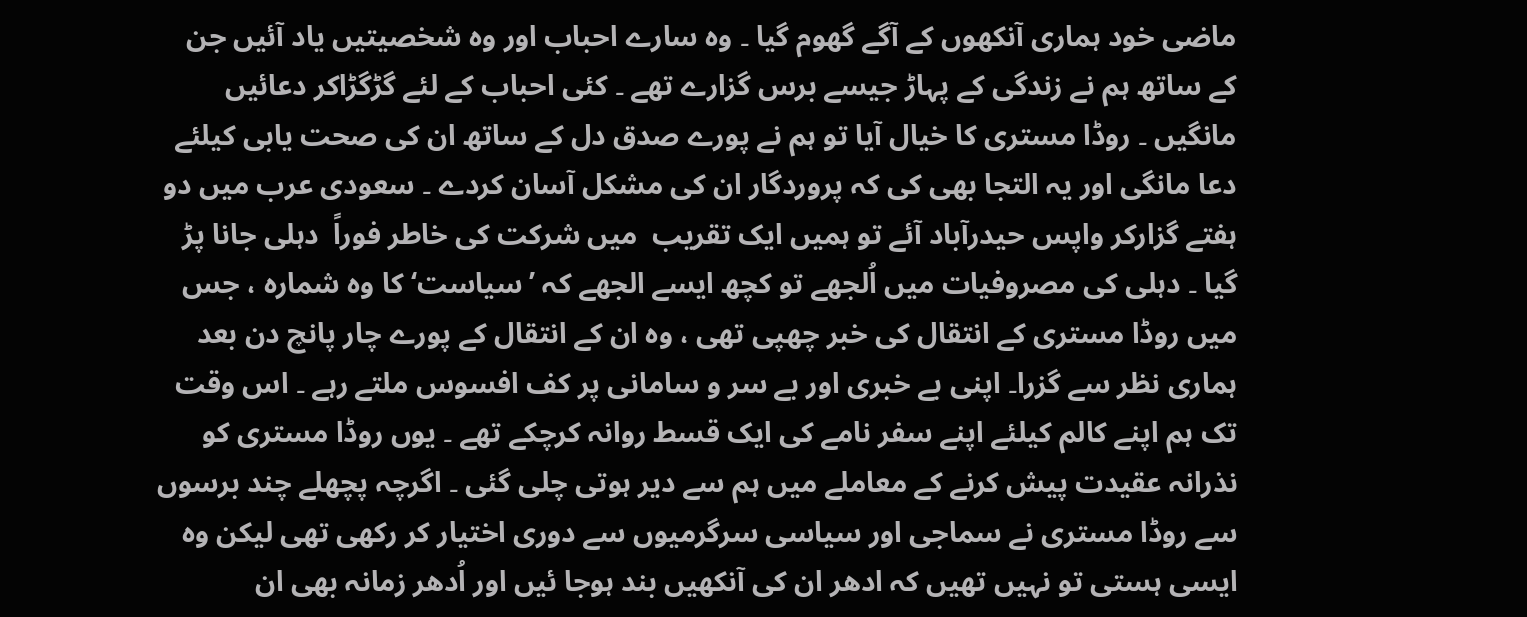ماضی خود ہماری آنکھوں کے آگے گھوم گیا ۔ وہ سارے احباب اور وہ شخصیتیں یاد آئیں جن کے ساتھ ہم نے زندگی کے پہاڑ جیسے برس گزارے تھے ۔ کئی احباب کے لئے گڑگڑاکر دعائیں مانگیں ۔ روڈا مستری کا خیال آیا تو ہم نے پورے صدق دل کے ساتھ ان کی صحت یابی کیلئے دعا مانگی اور یہ التجا بھی کی کہ پروردگار ان کی مشکل آسان کردے ۔ سعودی عرب میں دو ہفتے گزارکر واپس حیدرآباد آئے تو ہمیں ایک تقریب  میں شرکت کی خاطر فوراً  دہلی جانا پڑ گیا ۔ دہلی کی مصروفیات میں اُلجھے تو کچھ ایسے الجھے کہ ’سیاست‘ کا وہ شمارہ ، جس میں روڈا مستری کے انتقال کی خبر چھپی تھی ، وہ ان کے انتقال کے پورے چار پانچ دن بعد ہماری نظر سے گزرا۔ اپنی بے خبری اور بے سر و سامانی پر کف افسوس ملتے رہے ۔ اس وقت تک ہم اپنے کالم کیلئے اپنے سفر نامے کی ایک قسط روانہ کرچکے تھے ۔ یوں روڈا مستری کو نذرانہ عقیدت پیش کرنے کے معاملے میں ہم سے دیر ہوتی چلی گئی ۔ اگرچہ پچھلے چند برسوں سے روڈا مستری نے سماجی اور سیاسی سرگرمیوں سے دوری اختیار کر رکھی تھی لیکن وہ ایسی ہستی تو نہیں تھیں کہ ادھر ان کی آنکھیں بند ہوجا ئیں اور اُدھر زمانہ بھی ان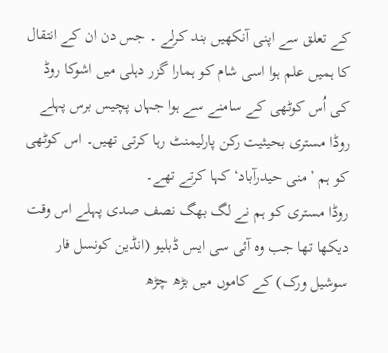کے تعلق سے اپنی آنکھیں بند کرلے ۔ جس دن ان کے انتقال کا ہمیں علم ہوا اسی شام کو ہمارا گزر دہلی میں اشوکا روڈ کی اُس کوٹھی کے سامنے سے ہوا جہاں پچیس برس پہلے روڈا مستری بحیثیت رکن پارلیمنٹ رہا کرتی تھیں۔ اس کوٹھی کو ہم ’منی حیدرآباد‘ کہا کرتے تھے۔
روڈا مستری کو ہم نے لگ بھگ نصف صدی پہلے اس وقت دیکھا تھا جب وہ آئی سی ایس ڈبلیو (انڈین کونسل فار سوشیل ورک) کے کاموں میں بڑھ چڑھ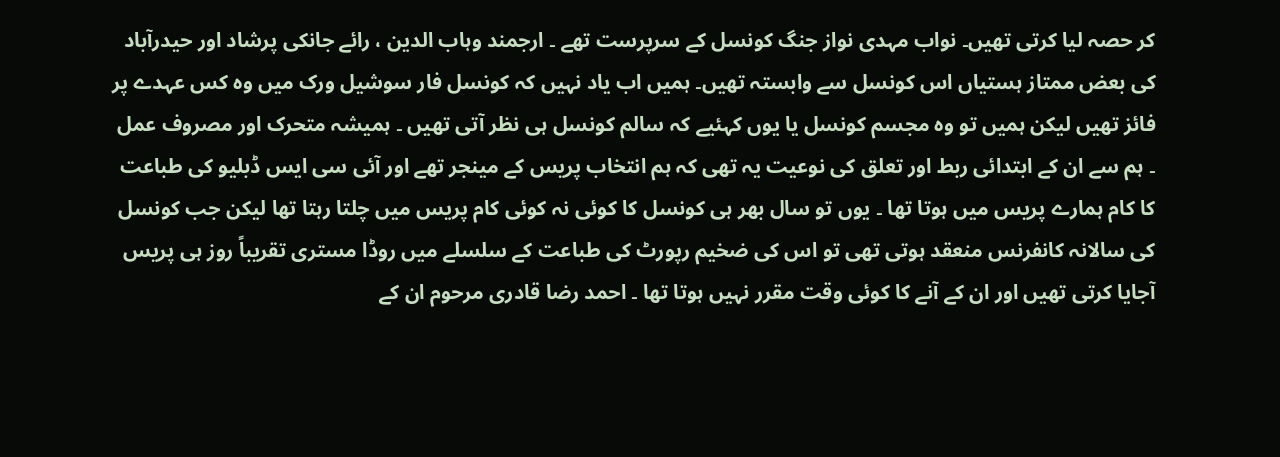کر حصہ لیا کرتی تھیں۔ نواب مہدی نواز جنگ کونسل کے سرپرست تھے ۔ ارجمند وہاب الدین ، رائے جانکی پرشاد اور حیدرآباد کی بعض ممتاز ہستیاں اس کونسل سے وابستہ تھیں۔ ہمیں اب یاد نہیں کہ کونسل فار سوشیل ورک میں وہ کس عہدے پر فائز تھیں لیکن ہمیں تو وہ مجسم کونسل یا یوں کہئیے کہ سالم کونسل ہی نظر آتی تھیں ۔ ہمیشہ متحرک اور مصروف عمل ۔ ہم سے ان کے ابتدائی ربط اور تعلق کی نوعیت یہ تھی کہ ہم انتخاب پریس کے مینجر تھے اور آئی سی ایس ڈبلیو کی طباعت کا کام ہمارے پریس میں ہوتا تھا ۔ یوں تو سال بھر ہی کونسل کا کوئی نہ کوئی کام پریس میں چلتا رہتا تھا لیکن جب کونسل کی سالانہ کانفرنس منعقد ہوتی تھی تو اس کی ضخیم رپورٹ کی طباعت کے سلسلے میں روڈا مستری تقریباً روز ہی پریس آجایا کرتی تھیں اور ان کے آنے کا کوئی وقت مقرر نہیں ہوتا تھا ۔ احمد رضا قادری مرحوم ان کے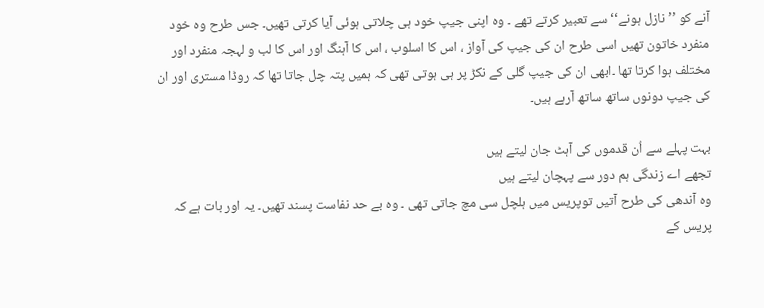آنے کو ’’نازل ہونے‘‘ سے تعبیر کرتے تھے ۔ وہ اپنی جیپ خود ہی چلاتی ہوئی آیا کرتی تھیں۔ جس طرح وہ خود منفرد خاتون تھیں اسی طرح ان کی جیپ کی آواز ، اس کا اسلوب ، اس کا آہنگ اور اس کا لب و لہجہ منفرد اور مختلف ہوا کرتا تھا ۔ابھی ان کی جیپ گلی کے نکڑ پر ہی ہوتی تھی کہ ہمیں پتہ چل جاتا تھا کہ روڈا مستری اور ان کی جیپ دونوں ساتھ ساتھ آرہے ہیں۔

بہت پہلے سے اُن قدموں کی آہٹ جان لیتے ہیں
تجھے اے زندگی ہم دور سے پہچان لیتے ہیں
وہ آندھی کی طرح آتیں توپریس میں ہلچل سی مچ جاتی تھی ۔ وہ بے حد نفاست پسند تھیں۔ یہ اور بات ہے کہ پریس کے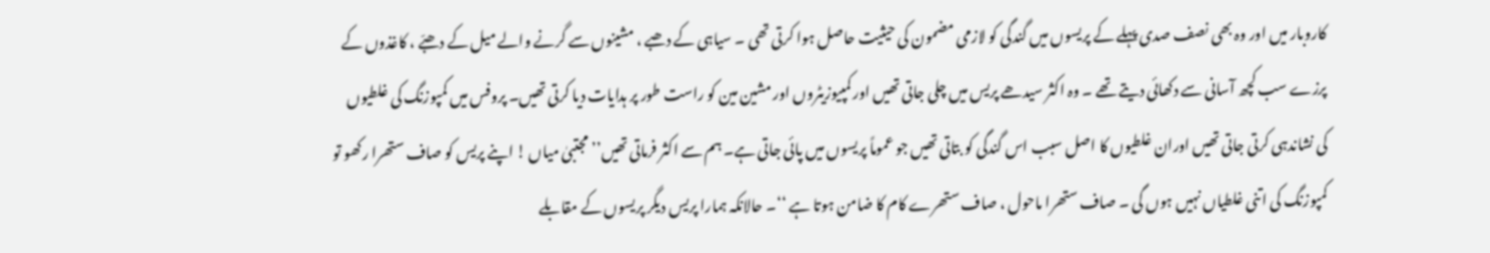کاروبار میں اور وہ بھی نصف صدی پہلے کے پریسوں میں گندگی کو لازمی مضمون کی حیثیت حاصل ہوا کرتی تھی ۔ سیاہی کے دھبے ، مشینوں سے گرنے والے میل کے دھبّے ، کاغذوں کے پرزے سب کچھ آسانی سے دکھائی دیتے تھے ۔ وہ اکثر سیدھے پریس میں چلی جاتی تھیں اور کمپیوزیٹروں اور مشین مین کو راست طور پر ہدایات دیا کرتی تھیں۔ پروفس میں کمپوزنگ کی غلطیوں کی نشاندہی کرتی جاتی تھیں اوران غلطیوں کا اصل سبب اس گندگی کو بتاتی تھیں جو عموماً پریسوں میں پائی جاتی ہے۔ ہم سے اکثر فرماتی تھیں’’مجتبیٰ میاں ! اپنے پریس کو صاف ستھرا رکھو تو کمپوزنگ کی اتنی غلطیاں نہیں ہوں گی ۔ صاف ستھرا ماحول ، صاف ستھرے کام کا ضامن ہوتا ہے ‘‘۔ حالانکہ ہمارا پریس دیگر پریسوں کے مقابلے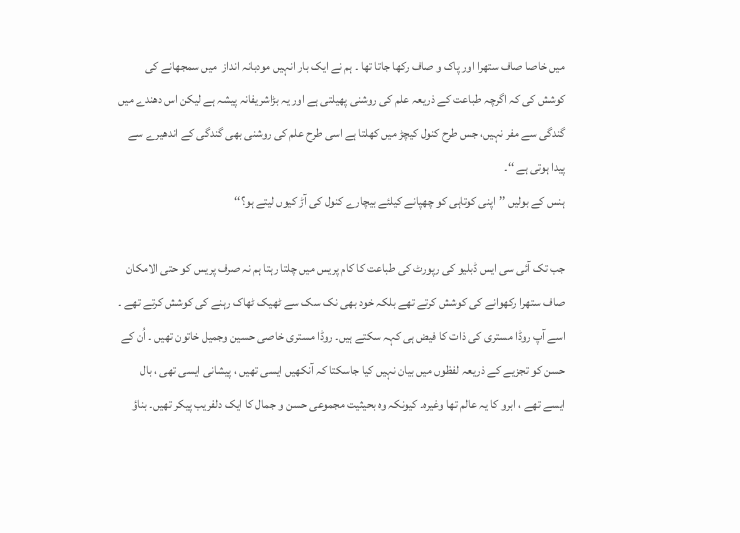میں خاصا صاف ستھرا اور پاک و صاف رکھا جاتا تھا ۔ ہم نے ایک بار انہیں مودبانہ انداز  میں سمجھانے کی کوشش کی کہ اگرچہ طباعت کے ذریعہ علم کی روشنی پھیلتی ہے اور یہ بڑاشریفانہ پیشہ ہے لیکن اس دھندے میں گندگی سے مفر نہیں، جس طرح کنول کیچڑ میں کھلتا ہے اسی طرح علم کی روشنی بھی گندگی کے اندھیرے سے پیدا ہوتی ہے ‘‘۔
ہنس کے بولیں ’’اپنی کوتاہی کو چھپانے کیلئے بیچارے کنول کی آڑ کیوں لیتے ہو؟‘‘

جب تک آئی سی ایس ڈبلیو کی رپورٹ کی طباعت کا کام پریس میں چلتا رہتا ہم نہ صرف پریس کو حتی الامکان صاف ستھرا رکھوانے کی کوشش کرتے تھے بلکہ خود بھی نک سک سے ٹھیک ٹھاک رہنے کی کوشش کرتے تھے ۔ اسے آپ روڈا مستری کی ذات کا فیض ہی کہہ سکتے ہیں۔ روڈا مستری خاصی حسین وجمیل خاتون تھیں ۔ اُن کے حسن کو تجزیے کے ذریعہ لفظوں میں بیان نہیں کیا جاسکتا کہ آنکھیں ایسی تھیں ، پیشانی ایسی تھی ، بال ایسے تھے ، ابرو کا یہ عالم تھا وغیرہ۔ کیونکہ وہ بحیثیت مجموعی حسن و جمال کا ایک دلفریب پیکر تھیں۔ بناؤ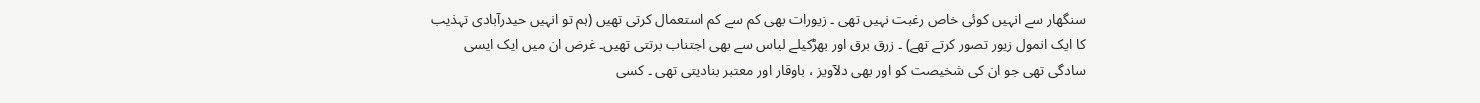سنگھار سے انہیں کوئی خاص رغبت نہیں تھی ۔ زیورات بھی کم سے کم استعمال کرتی تھیں (ہم تو انہیں حیدرآبادی تہذیب کا ایک انمول زیور تصور کرتے تھے) ۔ زرق برق اور بھڑکیلے لباس سے بھی اجتناب برتتی تھیں۔ غرض ان میں ایک ایسی سادگی تھی جو ان کی شخیصت کو اور بھی دلآویز ، باوقار اور معتبر بنادیتی تھی ۔ کسی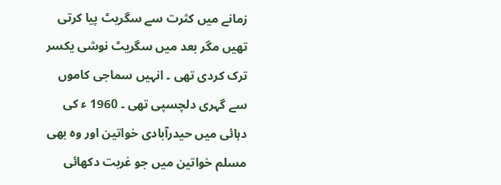زمانے میں کثرت سے سگریٹ پیا کرتی تھیں مگر بعد میں سگریٹ نوشی یکسر ترک کردی تھی ۔ انہیں سماجی کاموں سے گہری دلچسپی تھی ۔ 1960 ء کی دہائی میں حیدرآبادی خواتین اور وہ بھی مسلم خواتین میں جو غربت دکھائی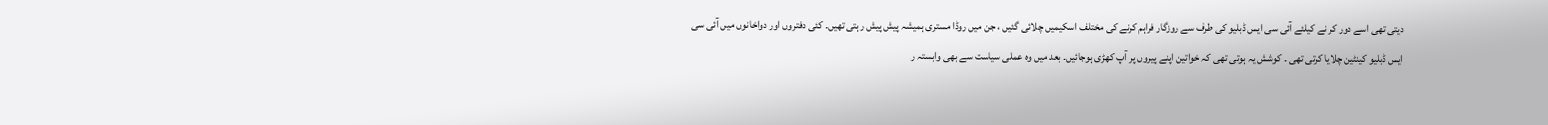دیتی تھی اسے دور کر نے کیلئے آئی سی ایس ڈبلیو کی طرف سے روزگار فراہم کرنے کی مختلف اسکیمیں چلائی گئیں ، جن میں روڈا مستری ہمیشہ پیش پیش رہتی تھیں۔ کئی دفتروں اور دواخانوں میں آئی سی ایس ڈبلیو کینٹین چلایا کرتی تھی ۔ کوشش یہ ہوتی تھی کہ خواتین اپنے پیروں پر آپ کھڑی ہوجائیں۔ بعد میں وہ عملی سیاست سے بھی وابستہ ر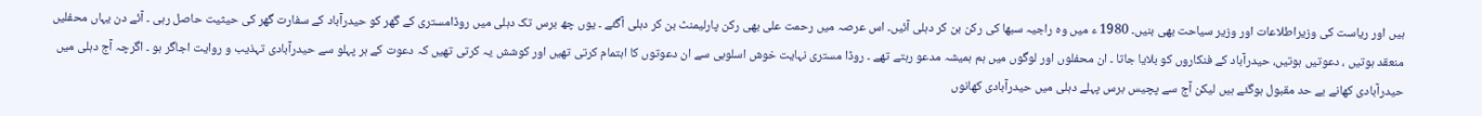ہیں اور ریاست کی وزیراطلاعات اور وزیر سیاحت بھی بنیں۔ 1980 ء میں وہ راجیہ سبھا کی رکن بن کر دہلی آئیں۔ اس عرصہ میں رحمت علی بھی رکن پارلیمنٹ بن کر دہلی آگئے ۔ یوں چھ برس تک دہلی میں روڈامستری کے گھر کو حیدرآباد کے سفارت گھر کی حیثیت حاصل رہی ۔ آئے دن یہاں محفلیں منعقد ہوتیں ، دعوتیں ہوتیں، حیدرآباد کے فنکاروں کو بلایا جاتا ۔ ان محفلوں اور لوگوں میں ہم ہمیشہ مدعو رہتے تھے ۔ روڈا مستری نہایت خوش اسلوبی سے ان دعوتوں کا اہتمام کرتی تھیں اور کوشش یہ کرتی تھیں کہ دعوت کے ہر پہلو سے حیدرآبادی تہذیب و روایت اجاگر ہو ۔ اگرچہ آج دہلی میں حیدرآبادی کھانے بے حد مقبول ہوگئے ہیں لیکن آج سے پچیس برس پہلے دہلی میں حیدرآبادی کھانوں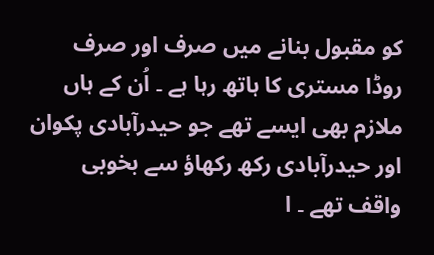کو مقبول بنانے میں صرف اور صرف روڈا مستری کا ہاتھ رہا ہے ۔ اُن کے ہاں ملازم بھی ایسے تھے جو حیدرآبادی پکوان اور حیدرآبادی رکھ رکھاؤ سے بخوبی واقف تھے ۔ ا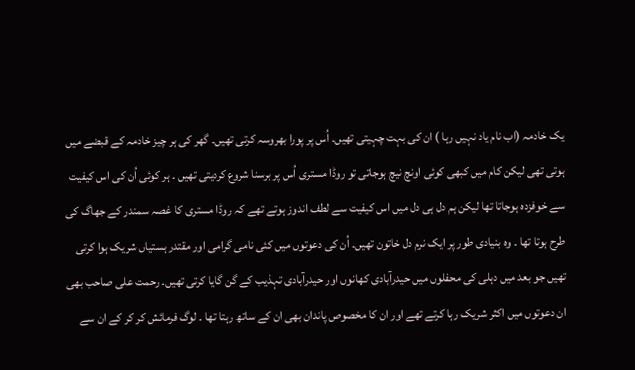یک خادمہ (اب نام یاد نہیں رہا ) ان کی بہت چہیتی تھیں۔ اُس پر پورا بھروسہ کرتی تھیں۔ گھر کی ہر چیز خادمہ کے قبضے میں ہوتی تھی لیکن کام میں کبھی کوئی اونچ نیچ ہوجاتی تو روڈا مستری اُس پر برسنا شروع کردیتی تھیں ۔ ہر کوئی اُن کی اس کیفیت سے خوفزدہ ہوجاتا تھا لیکن ہم دل ہی دل میں اس کیفیت سے لطف اندوز ہوتے تھے کہ روڈا مستری کا غصہ سمندر کے جھاگ کی طرح ہوتا تھا ۔ وہ بنیادی طور پر ایک نرم دل خاتون تھیں۔ اُن کی دعوتوں میں کئی نامی گرامی اور مقتدر ہستیاں شریک ہوا کرتی تھیں جو بعد میں دہلی کی محفلوں میں حیدرآبادی کھانوں اور حیدرآبادی تہذیب کے گن گایا کرتی تھیں۔ رحمت علی صاحب بھی ان دعوتوں میں اکثر شریک رہا کرتے تھے اور ان کا مخصوص پاندان بھی ان کے ساتھ رہتا تھا ۔ لوگ فرمائش کر کر کے ان سے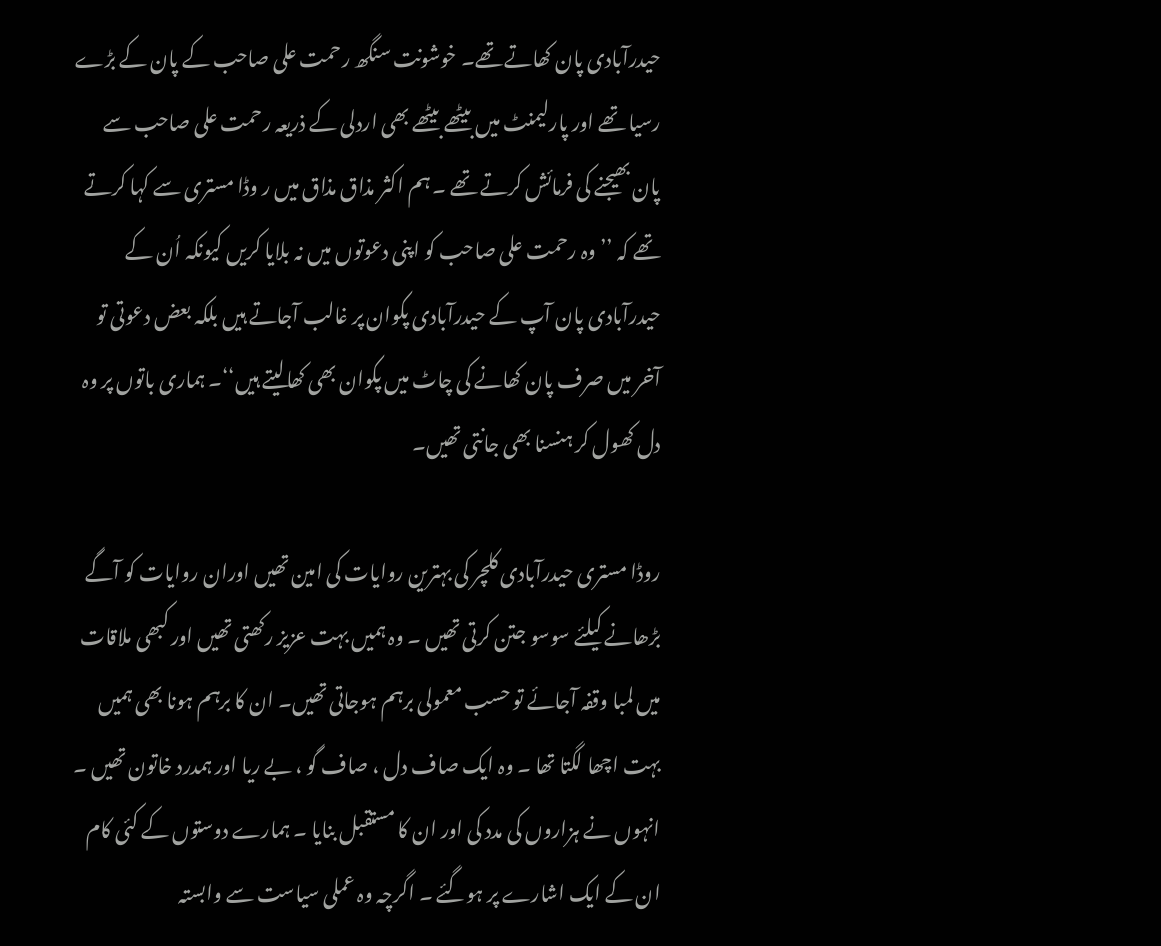حیدرآبادی پان کھاتے تھے۔ خوشونت سنگھ رحمت علی صاحب کے پان کے بڑے رسیا تھے اور پارلیمنٹ میں بیٹھے بیٹھے بھی اردلی کے ذریعہ رحمت علی صاحب سے پان بھیجنے کی فرمائش کرتے تھے ۔ ہم اکثر مذاق مذاق میں ر وڈا مستری سے کہا کرتے تھے کہ ’’وہ رحمت علی صاحب کو اپنی دعوتوں میں نہ بلایا کریں کیونکہ اُن کے حیدرآبادی پان آپ کے حیدرآبادی پکوان پر غالب آجاتے ہیں بلکہ بعض دعوتی تو آخر میں صرف پان کھانے کی چاٹ میں پکوان بھی کھالیتے ہیں‘‘۔ ہماری باتوں پر وہ دل کھول کر ہنسنا بھی جانتی تھیں۔

روڈا مستری حیدرآبادی کلچر کی بہترین روایات کی امین تھیں اوران روایات کو آگے بڑھانے کیلئے سوسو جتن کرتی تھیں ۔ وہ ہمیں بہت عزیز رکھتی تھیں اور کبھی ملاقات میں لمبا وقفہ آجائے تو حسب معمولی برہم ہوجاتی تھیں۔ ان کا برہم ہونا بھی ہمیں بہت اچھا لگتا تھا ۔ وہ ایک صاف دل ، صاف گو ، بے ریا اور ہمدرد خاتون تھیں ۔ انہوں نے ہزاروں کی مدد کی اور ان کا مستقبل بنایا ۔ ہمارے دوستوں کے کئی کام ان کے ایک اشارے پر ہوگئے ۔ اگرچہ وہ عملی سیاست سے وابستہ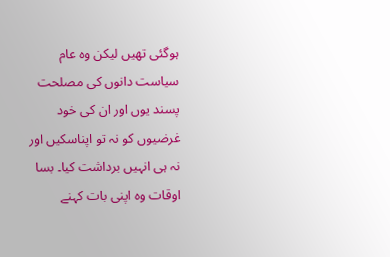ہوگئی تھیں لیکن وہ عام سیاست دانوں کی مصلحت پسند یوں اور ان کی خود غرضیوں کو نہ تو اپناسکیں اور نہ ہی انہیں برداشت کیا۔ بسا اوقات وہ اپنی بات کہنے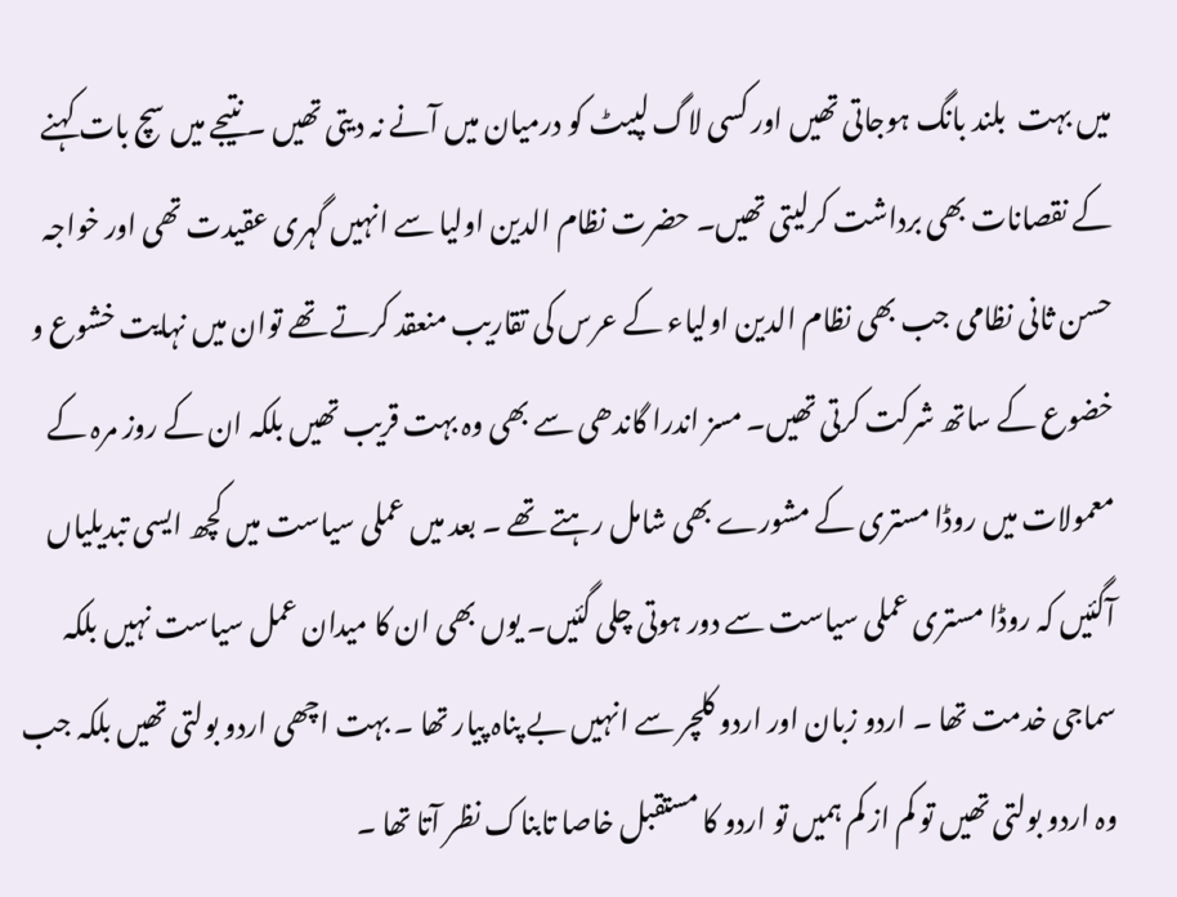میں بہت  بلند بانگ ہوجاتی تھیں اور کسی لاگ لپیٹ کو درمیان میں آنے نہ دیتی تھیں ۔ نتیجے میں سچ بات کہنے کے نقصانات بھی برداشت کرلیتی تھیں۔ حضرت نظام الدین اولیا سے انہیں گہری عقیدت تھی اور خواجہ حسن ثانی نظامی جب بھی نظام الدین اولیاء کے عرس کی تقاریب منعقد کرتے تھے توان میں نہایت خشوع و خضوع کے ساتھ شرکت کرتی تھیں۔ مسز اندرا گاندھی سے بھی وہ بہت قریب تھیں بلکہ ان کے روز مرہ کے معمولات میں روڈا مستری کے مشورے بھی شامل رہتے تھے ۔ بعد میں عملی سیاست میں کچھ ایسی تبدیلیاں آگئیں کہ روڈا مستری عملی سیاست سے دور ہوتی چلی گئیں۔ یوں بھی ان کا میدان عمل سیاست نہیں بلکہ سماجی خدمت تھا ۔ اردو زبان اور اردو کلچر سے انہیں بے پناہ پیار تھا ۔ بہت اچھی اردو بولتی تھیں بلکہ جب وہ اردو بولتی تھیں تو کم از کم ہمیں تو اردو کا مستقبل خاصا تابناک نظر آتا تھا ۔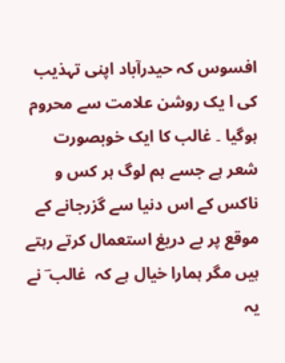افسوس کہ حیدرآباد اپنی تہذیب کی ا یک روشن علامت سے محروم ہوگیا ۔ غالب کا ایک خوبصورت شعر ہے جسے ہم لوگ ہر کس و ناکس کے اس دنیا سے گزرجانے کے موقع پر بے دریغ استعمال کرتے رہتے ہیں مگر ہمارا خیال ہے کہ  غالب ؔ نے یہ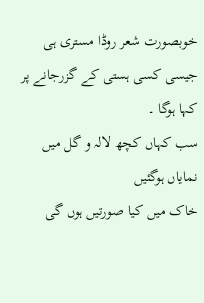خوبصورت شعر روڈا مستری ہی جیسی کسی ہستی کے گزرجانے پر کہا ہوگا ۔
سب کہاں کچھ لالہ و گل میں نمایاں ہوگئیں
خاک میں کیا صورتیں ہوں گی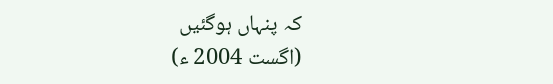کہ پنہاں ہوگئیں
(اگست 2004 ء)